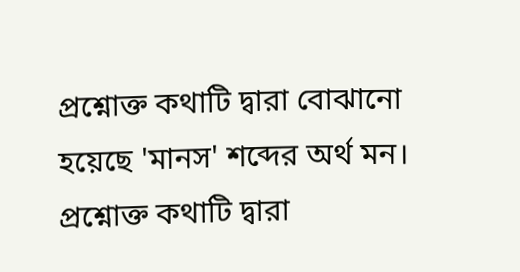প্রশ্নোক্ত কথাটি দ্বারা বোঝানো হয়েছে 'মানস' শব্দের অর্থ মন।
প্রশ্নোক্ত কথাটি দ্বারা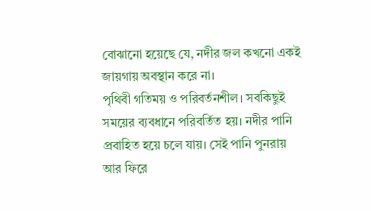বোঝানো হয়েছে যে, নদীর জল কখনো একই জায়গায় অবস্থান করে না।
পৃথিবী গতিময় ও পরিবর্তনশীল। সবকিছুই সময়ের ব্যবধানে পরিবর্তিত হয়। নদীর পানি প্রবাহিত হয়ে চলে যায়। সেই পানি পুনরায় আর ফিরে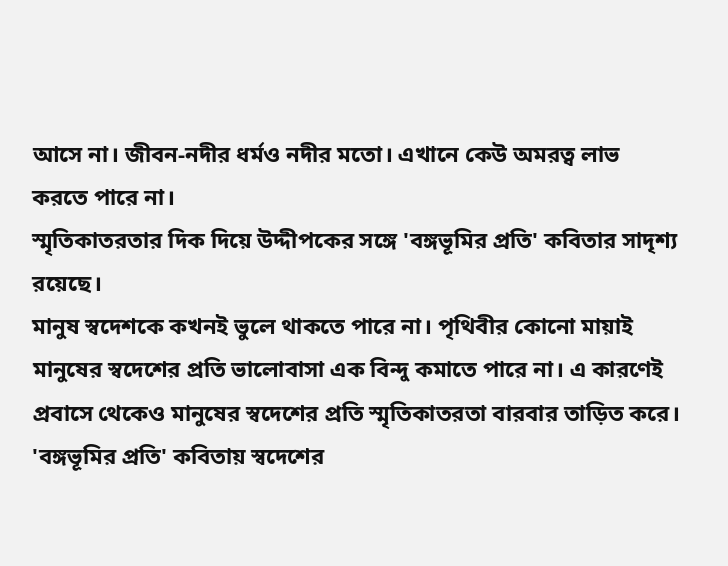আসে না। জীবন-নদীর ধর্মও নদীর মতো। এখানে কেউ অমরত্ব লাভ করতে পারে না।
স্মৃতিকাতরতার দিক দিয়ে উদ্দীপকের সঙ্গে 'বঙ্গভূমির প্রতি' কবিতার সাদৃশ্য রয়েছে।
মানুষ স্বদেশকে কখনই ভুলে থাকতে পারে না। পৃথিবীর কোনো মায়াই মানুষের স্বদেশের প্রতি ভালোবাসা এক বিন্দু কমাতে পারে না। এ কারণেই প্রবাসে থেকেও মানুষের স্বদেশের প্রতি স্মৃতিকাতরতা বারবার তাড়িত করে।
'বঙ্গভূমির প্রতি' কবিতায় স্বদেশের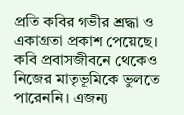প্রতি কবির গভীর শ্রদ্ধা ও একাগ্রতা প্রকাশ পেয়েছে। কবি প্রবাসজীবনে থেকেও নিজের মাতৃভূমিকে ভুলতে পারেননি। এজন্য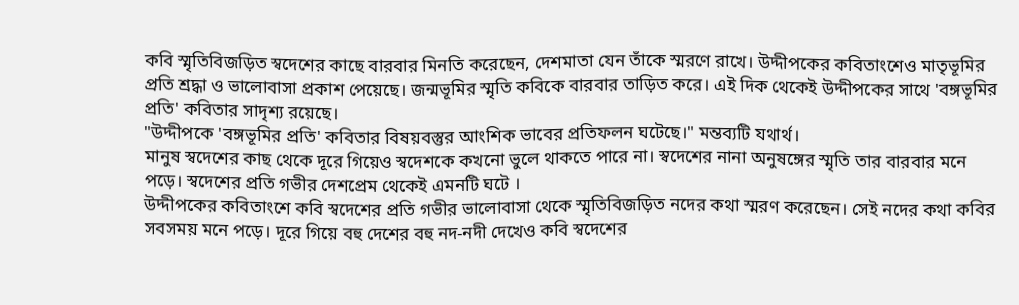কবি স্মৃতিবিজড়িত স্বদেশের কাছে বারবার মিনতি করেছেন, দেশমাতা যেন তাঁকে স্মরণে রাখে। উদ্দীপকের কবিতাংশেও মাতৃভূমির প্রতি শ্রদ্ধা ও ভালোবাসা প্রকাশ পেয়েছে। জন্মভূমির স্মৃতি কবিকে বারবার তাড়িত করে। এই দিক থেকেই উদ্দীপকের সাথে 'বঙ্গভূমির প্রতি' কবিতার সাদৃশ্য রয়েছে।
"উদ্দীপকে 'বঙ্গভূমির প্রতি' কবিতার বিষয়বস্তুর আংশিক ভাবের প্রতিফলন ঘটেছে।" মন্তব্যটি যথার্থ।
মানুষ স্বদেশের কাছ থেকে দূরে গিয়েও স্বদেশকে কখনো ভুলে থাকতে পারে না। স্বদেশের নানা অনুষঙ্গের স্মৃতি তার বারবার মনে পড়ে। স্বদেশের প্রতি গভীর দেশপ্রেম থেকেই এমনটি ঘটে ।
উদ্দীপকের কবিতাংশে কবি স্বদেশের প্রতি গভীর ভালোবাসা থেকে স্মৃতিবিজড়িত নদের কথা স্মরণ করেছেন। সেই নদের কথা কবির সবসময় মনে পড়ে। দূরে গিয়ে বহু দেশের বহু নদ-নদী দেখেও কবি স্বদেশের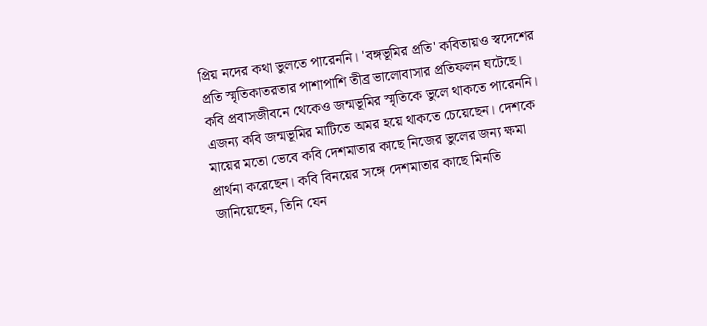প্রিয় নদের কথা ভুলতে পারেননি। 'বঙ্গভূমির প্রতি' কবিতায়ও স্বদেশের প্রতি স্মৃতিকাতরতার পাশাপাশি তীব্র ভালোবাসার প্রতিফলন ঘটেছে। কবি প্রবাসজীবনে থেকেও জন্মভূমির স্মৃতিকে ভুলে থাকতে পারেননি। এজন্য কবি জন্মভূমির মাটিতে অমর হয়ে থাকতে চেয়েছেন। দেশকে মায়ের মতো ভেবে কবি দেশমাতার কাছে নিজের ভুলের জন্য ক্ষমা প্রার্থনা করেছেন। কবি বিনয়ের সঙ্গে দেশমাতার কাছে মিনতি জানিয়েছেন, তিনি যেন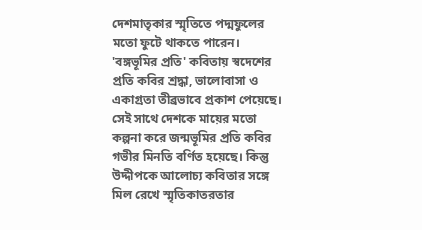দেশমাতৃকার স্মৃতিতে পদ্মফুলের মতো ফুটে থাকতে পারেন।
'বঙ্গভূমির প্রতি' কবিতায় স্বদেশের প্রতি কবির শ্রদ্ধা, ভালোবাসা ও একাগ্রতা তীব্রভাবে প্রকাশ পেয়েছে। সেই সাথে দেশকে মায়ের মতো কল্পনা করে জন্মভূমির প্রতি কবির গভীর মিনতি বর্ণিত হয়েছে। কিন্তু উদ্দীপকে আলোচ্য কবিতার সঙ্গে মিল রেখে স্মৃতিকাতরতার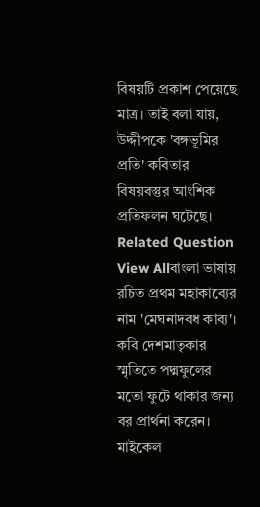বিষয়টি প্রকাশ পেয়েছে মাত্র। তাই বলা যায়, উদ্দীপকে 'বঙ্গভূমির প্রতি' কবিতার বিষয়বস্তুর আংশিক প্রতিফলন ঘটেছে।
Related Question
View Allবাংলা ভাষায় রচিত প্রথম মহাকাব্যের নাম 'মেঘনাদবধ কাব্য'।
কবি দেশমাতৃকার স্মৃতিতে পদ্মফুলের মতো ফুটে থাকার জন্য বর প্রার্থনা করেন।
মাইকেল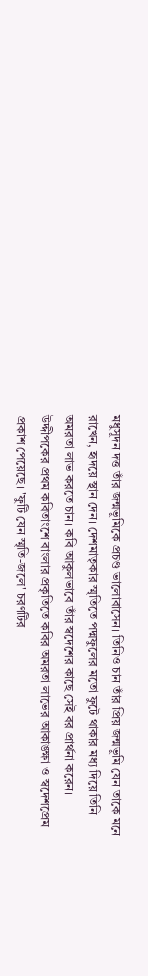মধুসূদন দত্ত তাঁর জন্মভূমিকে প্রচণ্ড ভালোবাসেন। তিনিও চান তাঁর প্রিয় জন্মভূমি যেন তাকে মনে রাখেন, হৃদয়ে স্থান দেন। দেশমাতৃকার স্মৃতিতে পদ্মফুলের মতো ফুটে থাকার মধ্য দিয়ে তিনি অমরতা লাভ করতে চান। কবি আকুলভাবে তাঁর স্বদেশের কাছে সেই বর প্রার্থনা করেন।
উদ্দীপকের প্রথম কবিতাংশে বাংলার প্রকৃতিতে কবির অমরতা লাভের আকাঙ্ক্ষা ও স্বদেশপ্রেম প্রকাশ পেয়েছে। 'ফুটি যেন স্মৃতি-জলে' চরণটির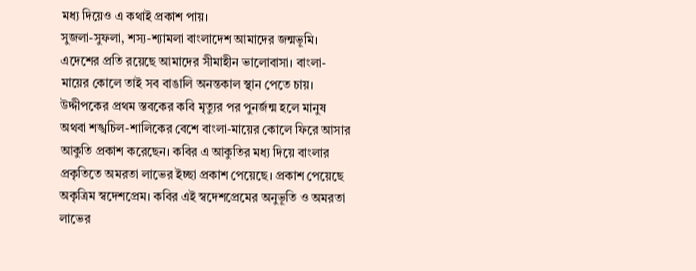মধ্য দিয়েও এ কথাই প্রকাশ পায়।
সুজলা-সুফলা, শস্য-শ্যামলা বাংলাদেশ আমাদের জন্মভূমি। এদেশের প্রতি রয়েছে আমাদের সীমাহীন ভালোবাসা। বাংলা-মায়ের কোলে তাই সব বাঙালি অনন্তকাল স্থান পেতে চায়।
উদ্দীপকের প্রথম স্তবকের কবি মৃত্যুর পর পুনর্জন্ম হলে মানুষ অথবা শঙ্খচিল-শালিকের বেশে বাংলা-মায়ের কোলে ফিরে আসার আকুতি প্রকাশ করেছেন। কবির এ আকুতির মধ্য দিয়ে বাংলার প্রকৃতিতে অমরতা লাভের ইচ্ছা প্রকাশ পেয়েছে। প্রকাশ পেয়েছে অকৃত্রিম স্বদেশপ্রেম। কবির এই স্বদেশপ্রেমের অনুভূতি ও অমরতা লাভের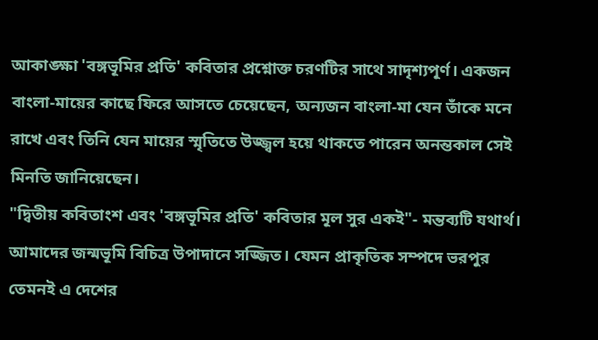আকাঙ্ক্ষা 'বঙ্গভূমির প্রতি' কবিতার প্রশ্নোক্ত চরণটির সাথে সাদৃশ্যপূর্ণ। একজন বাংলা-মায়ের কাছে ফিরে আসতে চেয়েছেন, অন্যজন বাংলা-মা যেন তাঁকে মনে রাখে এবং তিনি যেন মায়ের স্মৃতিতে উজ্জ্বল হয়ে থাকতে পারেন অনন্তকাল সেই মিনতি জানিয়েছেন।
"দ্বিতীয় কবিতাংশ এবং 'বঙ্গভূমির প্রতি' কবিতার মূল সুর একই"- মন্তব্যটি যথার্থ।
আমাদের জন্মভূমি বিচিত্র উপাদানে সজ্জিত। যেমন প্রাকৃতিক সম্পদে ভরপুর তেমনই এ দেশের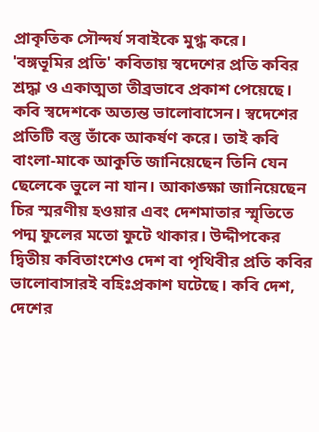প্রাকৃতিক সৌন্দর্য সবাইকে মুগ্ধ করে।
'বঙ্গভূমির প্রতি' কবিতায় স্বদেশের প্রতি কবির শ্রদ্ধা ও একাত্মতা তীব্রভাবে প্রকাশ পেয়েছে। কবি স্বদেশকে অত্যন্ত ভালোবাসেন। স্বদেশের প্রতিটি বস্তু তাঁকে আকর্ষণ করে। তাই কবি বাংলা-মাকে আকুতি জানিয়েছেন তিনি যেন ছেলেকে ভুলে না যান। আকাঙ্ক্ষা জানিয়েছেন চির স্মরণীয় হওয়ার এবং দেশমাতার স্মৃতিতে পদ্ম ফুলের মতো ফুটে থাকার। উদ্দীপকের দ্বিতীয় কবিতাংশেও দেশ বা পৃথিবীর প্রতি কবির ভালোবাসারই বহিঃপ্রকাশ ঘটেছে। কবি দেশ, দেশের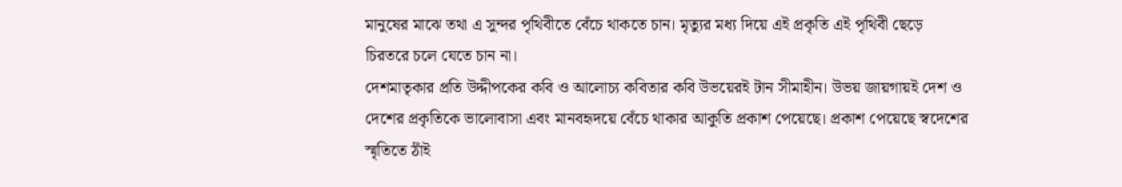মানুষের মাঝে তথা এ সুন্দর পৃথিবীতে বেঁচে থাকতে চান। মৃত্যুর মধ্য দিয়ে এই প্রকৃতি এই পৃথিবী ছেড়ে চিরতরে চলে যেতে চান না।
দেশমাতৃকার প্রতি উদ্দীপকের কবি ও আলোচ্য কবিতার কবি উভয়েরই টান সীমাহীন। উভয় জায়গায়ই দেশ ও দেশের প্রকৃতিকে ভালোবাসা এবং মানবহৃদয়ে বেঁচে থাকার আকুতি প্রকাশ পেয়েছে। প্রকাশ পেয়েছে স্বদেশের স্মৃতিতে ঠাঁই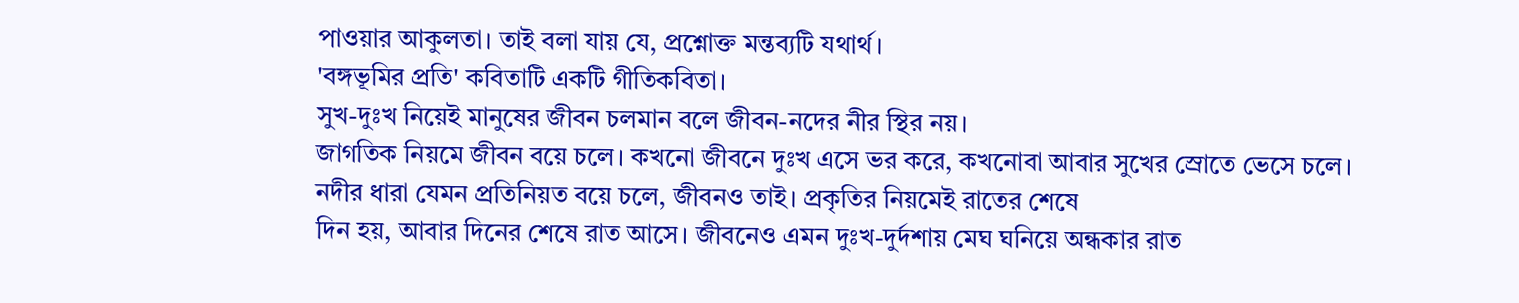পাওয়ার আকুলতা। তাই বলা যায় যে, প্রশ্নোক্ত মন্তব্যটি যথার্থ।
'বঙ্গভূমির প্রতি' কবিতাটি একটি গীতিকবিতা।
সুখ-দুঃখ নিয়েই মানুষের জীবন চলমান বলে জীবন-নদের নীর স্থির নয়।
জাগতিক নিয়মে জীবন বয়ে চলে। কখনো জীবনে দুঃখ এসে ভর করে, কখনোবা আবার সুখের স্রোতে ভেসে চলে। নদীর ধারা যেমন প্রতিনিয়ত বয়ে চলে, জীবনও তাই। প্রকৃতির নিয়মেই রাতের শেষে
দিন হয়, আবার দিনের শেষে রাত আসে। জীবনেও এমন দুঃখ-দুর্দশায় মেঘ ঘনিয়ে অন্ধকার রাত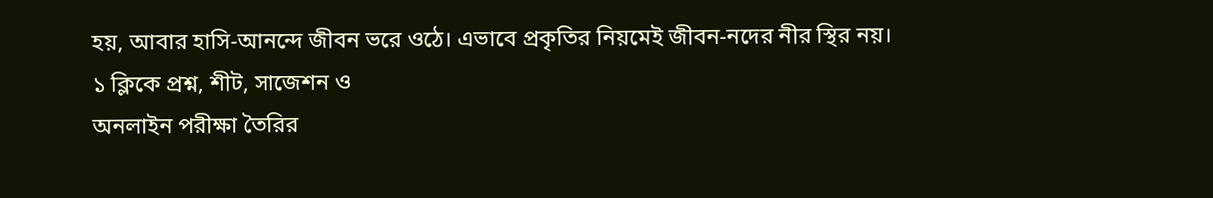হয়, আবার হাসি-আনন্দে জীবন ভরে ওঠে। এভাবে প্রকৃতির নিয়মেই জীবন-নদের নীর স্থির নয়।
১ ক্লিকে প্রশ্ন, শীট, সাজেশন ও
অনলাইন পরীক্ষা তৈরির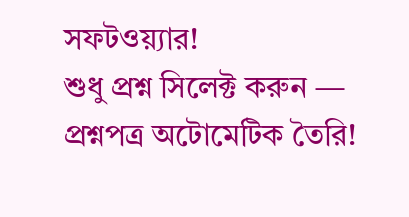সফটওয়্যার!
শুধু প্রশ্ন সিলেক্ট করুন — প্রশ্নপত্র অটোমেটিক তৈরি!